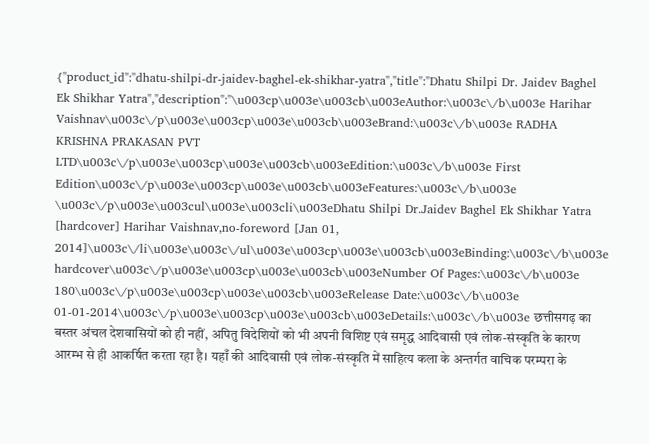{"product_id":"dhatu-shilpi-dr-jaidev-baghel-ek-shikhar-yatra","title":"Dhatu Shilpi Dr. Jaidev Baghel Ek Shikhar Yatra","description":"\u003cp\u003e\u003cb\u003eAuthor:\u003c\/b\u003e Harihar Vaishnav\u003c\/p\u003e\u003cp\u003e\u003cb\u003eBrand:\u003c\/b\u003e RADHA KRISHNA PRAKASAN PVT LTD\u003c\/p\u003e\u003cp\u003e\u003cb\u003eEdition:\u003c\/b\u003e First Edition\u003c\/p\u003e\u003cp\u003e\u003cb\u003eFeatures:\u003c\/b\u003e \u003c\/p\u003e\u003cul\u003e\u003cli\u003eDhatu Shilpi Dr.Jaidev Baghel Ek Shikhar Yatra [hardcover] Harihar Vaishnav,no-foreword [Jan 01, 2014]\u003c\/li\u003e\u003c\/ul\u003e\u003cp\u003e\u003cb\u003eBinding:\u003c\/b\u003e hardcover\u003c\/p\u003e\u003cp\u003e\u003cb\u003eNumber Of Pages:\u003c\/b\u003e 180\u003c\/p\u003e\u003cp\u003e\u003cb\u003eRelease Date:\u003c\/b\u003e 01-01-2014\u003c\/p\u003e\u003cp\u003e\u003cb\u003eDetails:\u003c\/b\u003e छत्तीसगढ़ का बस्तर अंचल देशवासियों को ही नहीं, अपितु विदेशियों को भी अपनी विशिष्ट एवं समृद्ध आदिवासी एवं लोक-संस्कृति के कारण आरम्भ से ही आकर्षित करता रहा है। यहाँ की आदिवासी एवं लोक-संस्कृति में साहित्य कला के अन्तर्गत वाचिक परम्परा के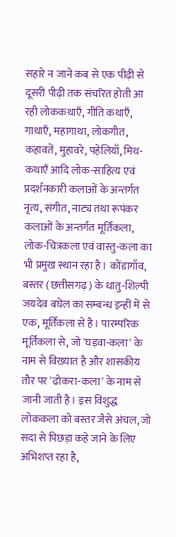सहारे न जाने कब से एक पीढ़ी से दूसरी पीढ़ी तक संचरित होती आ रही लोककथाएँ, गीति कथाएँ, गाथाएँ, महागाथा, लोकगीत, कहावतें, मुहावरे, पहेलियाँ, मिथ-कथाएँ आदि लोक-साहित्य एवं प्रदर्शनकारी कलाओं के अन्तर्गत नृत्य, संगीत, नाट्य तथा रूपंकर कलाओं के अन्तर्गत मूर्तिकला, लोक-चित्रकला एवं वास्तु-कला का भी प्रमुख स्थान रहा है। कोंडागाँव, बस्तर (छत्तीसगढ़) के धातु-शिल्पी जयदेव बघेल का सम्बन्ध इन्हीं में से एक, मूर्तिकला से है। पारम्परिक मूर्तिकला से, जो 'घड़वा-कला' के नाम से विख्यात है और शासकीय तौर पर 'ढोकरा-कला' के नाम से जानी जाती है। इस विशुद्ध लोककला को बस्तर जैसे अंचल, जो सदा से पिछड़ा कहे जाने के लिए अभिशप्त रहा है,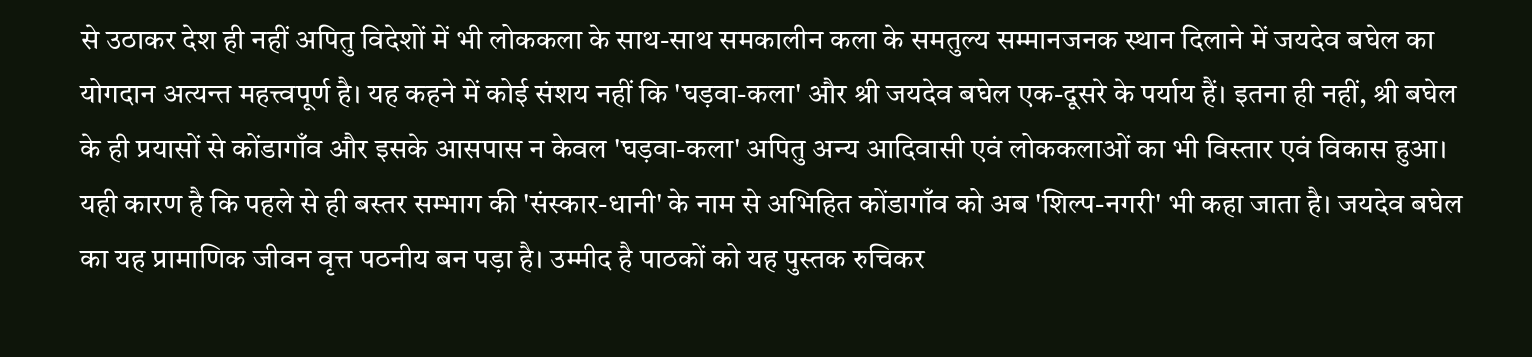से उठाकर देश ही नहीं अपितु विदेशों में भी लोककला के साथ-साथ समकालीन कला के समतुल्य सम्मानजनक स्थान दिलाने में जयदेव बघेल का योगदान अत्यन्त महत्त्वपूर्ण है। यह कहने में कोई संशय नहीं कि 'घड़वा-कला' और श्री जयदेव बघेल एक-दूसरे के पर्याय हैं। इतना ही नहीं, श्री बघेल के ही प्रयासों से कोंडागाँव और इसके आसपास न केवल 'घड़वा-कला' अपितु अन्य आदिवासी एवं लोककलाओं का भी विस्तार एवं विकास हुआ। यही कारण है कि पहले से ही बस्तर सम्भाग की 'संस्कार-धानी' के नाम से अभिहित कोंडागाँव को अब 'शिल्प-नगरी' भी कहा जाता है। जयदेव बघेल का यह प्रामाणिक जीवन वृत्त पठनीय बन पड़ा है। उम्मीद है पाठकों को यह पुस्तक रुचिकर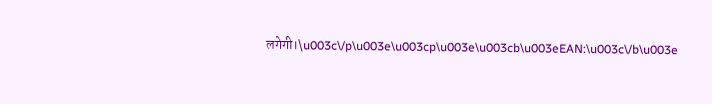लगेगी।\u003c\/p\u003e\u003cp\u003e\u003cb\u003eEAN:\u003c\/b\u003e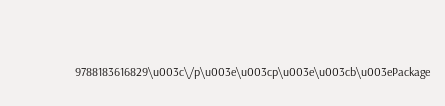9788183616829\u003c\/p\u003e\u003cp\u003e\u003cb\u003ePackage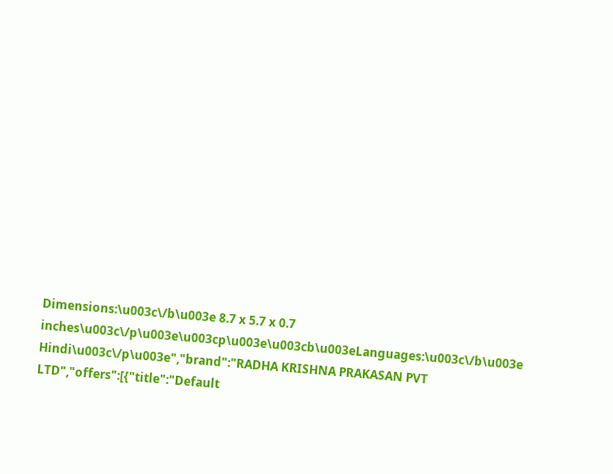Dimensions:\u003c\/b\u003e 8.7 x 5.7 x 0.7 inches\u003c\/p\u003e\u003cp\u003e\u003cb\u003eLanguages:\u003c\/b\u003e Hindi\u003c\/p\u003e","brand":"RADHA KRISHNA PRAKASAN PVT LTD","offers":[{"title":"Default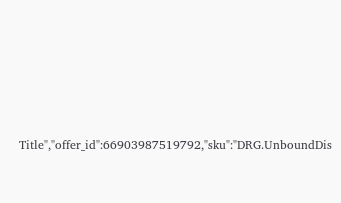Title","offer_id":66903987519792,"sku":"DRG.UnboundDis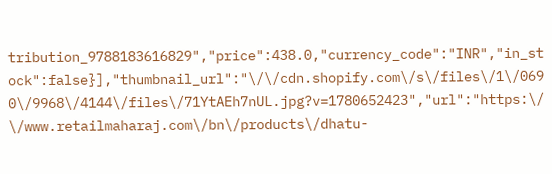tribution_9788183616829","price":438.0,"currency_code":"INR","in_stock":false}],"thumbnail_url":"\/\/cdn.shopify.com\/s\/files\/1\/0690\/9968\/4144\/files\/71YtAEh7nUL.jpg?v=1780652423","url":"https:\/\/www.retailmaharaj.com\/bn\/products\/dhatu-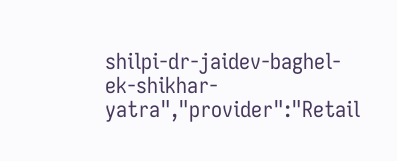shilpi-dr-jaidev-baghel-ek-shikhar-yatra","provider":"Retail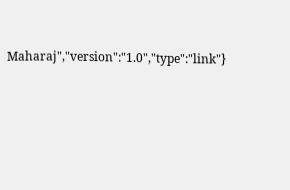Maharaj","version":"1.0","type":"link"}